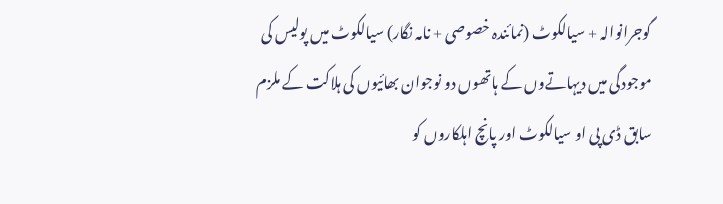گوجرانوالہ + سیالکوٹ (نمائندہ خصوصی + نامہ نگار) سیالکوٹ میں پولیس کی موجودگی میں دیہاتےوں کے ہاتھوں دو نوجوان بھائیوں کی ہلاکت کے ملزم سابق ڈی پی او سیالکوٹ اور پانچ اہلکاروں کو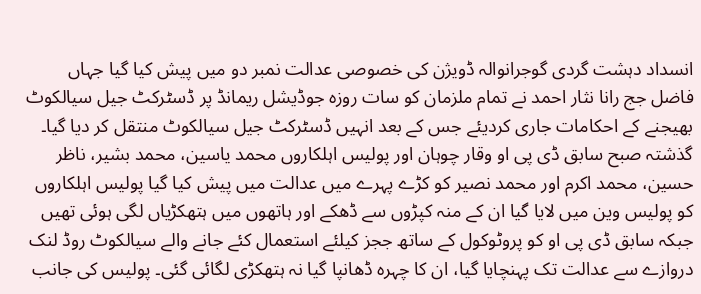انسداد دہشت گردی گوجرانوالہ ڈویژن کی خصوصی عدالت نمبر دو میں پیش کیا گیا جہاں فاضل جج رانا نثار احمد نے تمام ملزمان کو سات روزہ جوڈیشل ریمانڈ پر ڈسٹرکٹ جیل سیالکوٹ بھیجنے کے احکامات جاری کردیئے جس کے بعد انہیں ڈسٹرکٹ جیل سیالکوٹ منتقل کر دیا گیا۔ گذشتہ صبح سابق ڈی پی او وقار چوہان اور پولیس اہلکاروں محمد یاسین، محمد بشیر، ناظر حسین، محمد اکرم اور محمد نصیر کو کڑے پہرے میں عدالت میں پیش کیا گیا پولیس اہلکاروں کو پولیس وین میں لایا گیا ان کے منہ کپڑوں سے ڈھکے اور ہاتھوں میں ہتھکڑیاں لگی ہوئی تھیں جبکہ سابق ڈی پی او کو پروٹوکول کے ساتھ ججز کیلئے استعمال کئے جانے والے سیالکوٹ روڈ لنک دروازے سے عدالت تک پہنچایا گیا، ان کا چہرہ ڈھانپا گیا نہ ہتھکڑی لگائی گئی۔ پولیس کی جانب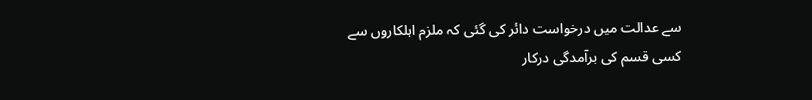سے عدالت میں درخواست دائر کی گئی کہ ملزم اہلکاروں سے کسی قسم کی برآمدگی درکار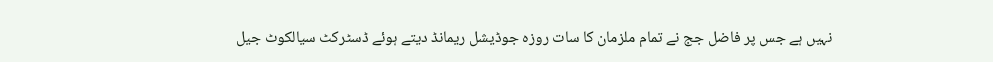نہیں ہے جس پر فاضل جج نے تمام ملزمان کا سات روزہ جوڈیشل ریمانڈ دیتے ہوئے ڈسٹرکٹ سیالکوٹ جیل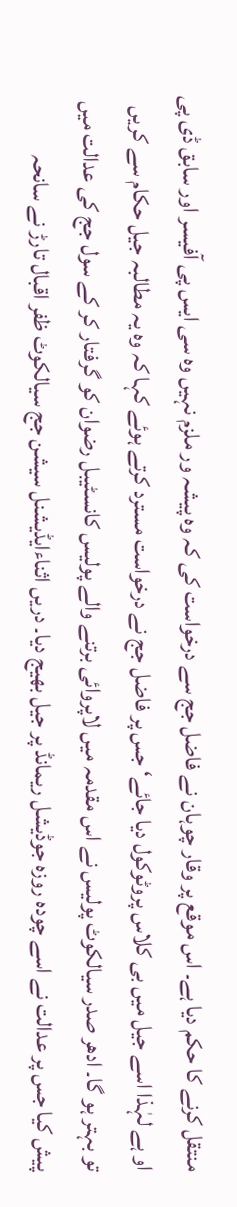منتقل کرنے کا حکم دیا ہے۔ اس موقع پر وقار چوہان نے فاضل جج سے درخواست کی کہ وہ پیشہ ور ملزم نہیں وہ سی ایس پی آفیسر اور سابق ڈی پی او ہے لہٰذا اسے جیل میں بی کلاس پروٹوکول دیا جائے‘ جس پر فاضل جج نے درخواست مسترد کرتے ہوئے کہا کہ وہ یہ مطالبہ جیل حکام سے کریں تو بہتر ہو گا۔ ادھر صدر سیالکوٹ پولیس نے اس مقدمہ میں لاپروائی برتنے والے پولیس کانسٹیبل رضوان کو گرفتار کر کے سول جج کی عدالت میں پیش کیا جس پر عدالت نے اسے چودہ روزہ جوڈیشل ریمانڈ پر جیل بھیج دیا۔ دریں اثناءایڈیشنل سیشن جج سیالکوٹ ظفر اقبال تارڑ نے سانحہ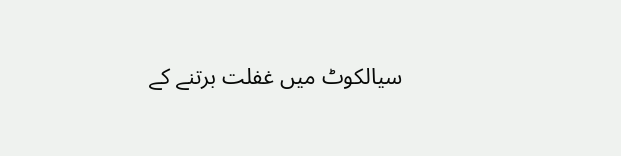سیالکوٹ میں غفلت برتنے کے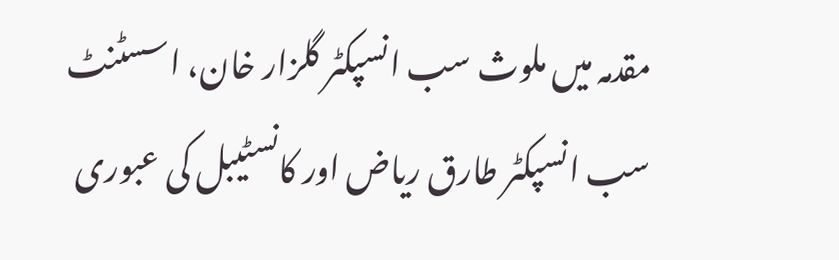مقدمہ میں ملوث سب انسپکٹر گلزار خان، اسسٹنٹ سب انسپکٹر طارق ریاض اور کانسٹیبل کی عبوری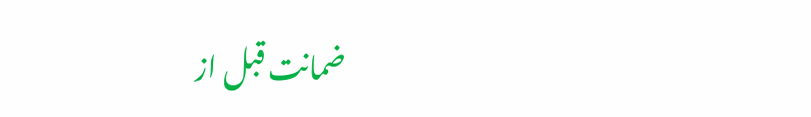ضمانت قبل از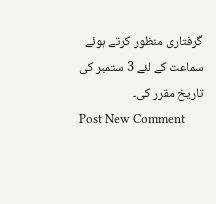گرفتاری منظور کرتے ہوئے سماعت کے لئے 3 ستمبر کی تاریخ مقرر کی۔
Post New Comment